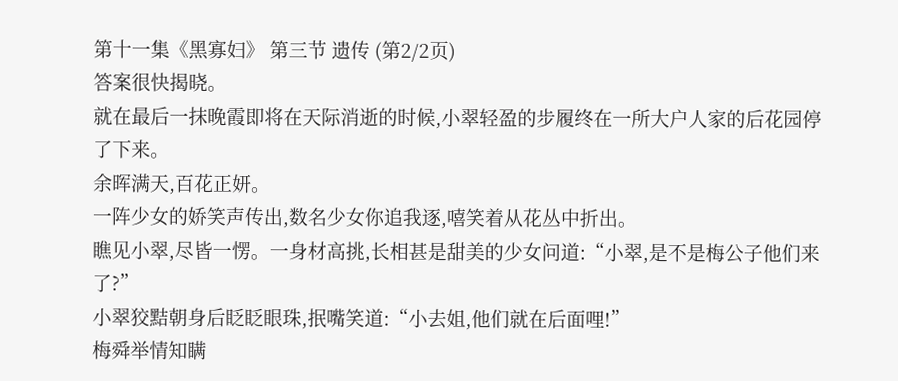第十一集《黑寡妇》 第三节 遗传 (第2/2页)
答案很快揭晓。
就在最后一抹晚霞即将在天际消逝的时候,小翠轻盈的步履终在一所大户人家的后花园停了下来。
余晖满天,百花正妍。
一阵少女的娇笑声传出,数名少女你追我逐,嘻笑着从花丛中折出。
瞧见小翠,尽皆一愣。一身材高挑,长相甚是甜美的少女问道:“小翠,是不是梅公子他们来了?”
小翠狡黠朝身后眨眨眼珠,抿嘴笑道:“小去姐,他们就在后面哩!”
梅舜举情知瞒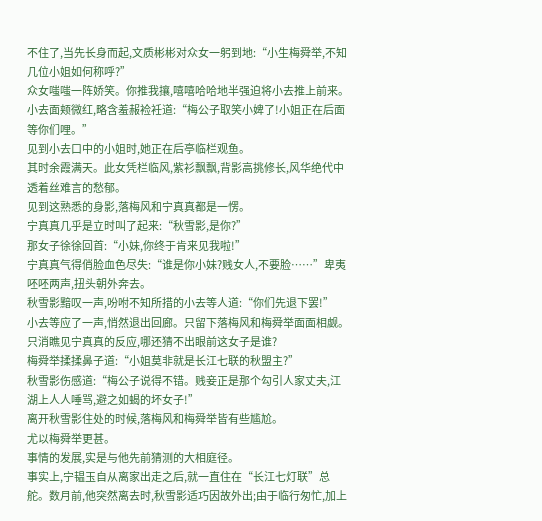不住了,当先长身而起,文质彬彬对众女一躬到地:“小生梅舜举,不知几位小姐如何称呼?”
众女嗤嗤一阵娇笑。你推我攘,嘻嘻哈哈地半强迫将小去推上前来。
小去面颊微红,略含羞赧裣衽道:“梅公子取笑小婢了!小姐正在后面等你们哩。”
见到小去口中的小姐时,她正在后亭临栏观鱼。
其时余霞满天。此女凭栏临风,紫衫飘飘,背影高挑修长,风华绝代中透着丝难言的愁郁。
见到这熟悉的身影,落梅风和宁真真都是一愣。
宁真真几乎是立时叫了起来:“秋雪影,是你?”
那女子徐徐回首:“小妹,你终于肯来见我啦!”
宁真真气得俏脸血色尽失:“谁是你小妹?贱女人,不要脸……”卑夷呸呸两声,扭头朝外奔去。
秋雪影黯叹一声,吩咐不知所措的小去等人道:“你们先退下罢!”
小去等应了一声,悄然退出回廊。只留下落梅风和梅舜举面面相觑。只消瞧见宁真真的反应,哪还猜不出眼前这女子是谁?
梅舜举揉揉鼻子道:“小姐莫非就是长江七联的秋盟主?”
秋雪影伤感道:“梅公子说得不错。贱妾正是那个勾引人家丈夫,江湖上人人唾骂,避之如蝎的坏女子!”
离开秋雪影住处的时候,落梅风和梅舜举皆有些尴尬。
尤以梅舜举更甚。
事情的发展,实是与他先前猜测的大相庭径。
事实上,宁韫玉自从离家出走之后,就一直住在“长江七灯联”总舵。数月前,他突然离去时,秋雪影适巧因故外出;由于临行匆忙,加上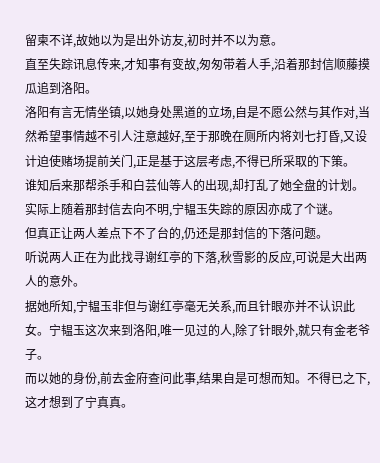留柬不详,故她以为是出外访友,初时并不以为意。
直至失踪讯息传来,才知事有变故,匆匆带着人手,沿着那封信顺藤摸瓜追到洛阳。
洛阳有言无情坐镇,以她身处黑道的立场,自是不愿公然与其作对,当然希望事情越不引人注意越好,至于那晚在厕所内将刘七打昏,又设计迫使赌场提前关门,正是基于这层考虑,不得已所采取的下策。
谁知后来那帮杀手和白芸仙等人的出现,却打乱了她全盘的计划。
实际上随着那封信去向不明,宁韫玉失踪的原因亦成了个谜。
但真正让两人差点下不了台的,仍还是那封信的下落问题。
听说两人正在为此找寻谢红亭的下落,秋雪影的反应,可说是大出两人的意外。
据她所知,宁韫玉非但与谢红亭毫无关系,而且针眼亦并不认识此女。宁韫玉这次来到洛阳,唯一见过的人,除了针眼外,就只有金老爷子。
而以她的身份,前去金府查问此事,结果自是可想而知。不得已之下,这才想到了宁真真。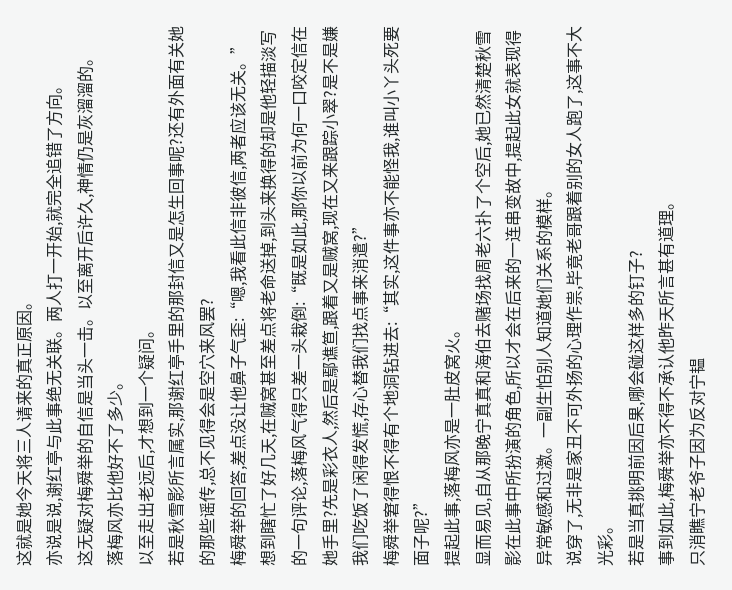这就是她今天将三人请来的真正原因。
亦说是说,谢红亭与此事绝无关联。两人打一开始,就完全追错了方向。
这无疑对梅舜举的自信是当头一击。以至离开后许久,神情仍是灰溜溜的。
落梅风亦比他好不了多少。
以至走出老远后,才想到一个疑问。
若是秋雪影所言属实,那谢红亭手里的那封信又是怎生回事呢?还有外面有关她的那些谣传,总不见得会是空穴来风罢?
梅舜举的回答,差点没让他鼻子气歪:“嗯,我看此信非彼信,两者应该无关。”
想到瞎忙了好几天,在贼窝甚至差点将老命送掉,到头来换得的却是他轻描淡写的一句评论,落梅风气得只差一头栽倒:“既是如此,那你以前为何一口咬定信在她手里?先是彩衣人,然后是鄢谯笪,跟着又是贼窝,现在又来跟踪小翠?是不是嫌我们吃饭了闲得发慌,存心替我们找点事来消遣?”
梅舜举窘得恨不得有个地洞钻进去:“其实,这件事亦不能怪我,谁叫小丫头死要面子呢?”
提起此事,落梅风亦是一肚皮窝火。
显而易见,自从那晚宁真真和海伯去赌场找周老六扑了个空后,她已然清楚秋雪影在此事中所扮演的角色,所以才会在后来的一连串变故中,提起此女就表现得异常敏感和过激。一副生怕别人知道她们关系的模样。
说穿了,无非是家丑不可外扬的心理作祟,毕竟老哥跟着别的女人跑了,这事不大光彩。
若是当真挑明前因后果,哪会碰这样多的钉子?
事到如此,梅舜举亦不得不承认他昨天所言甚有道理。
只消瞧宁老爷子因为反对宁韫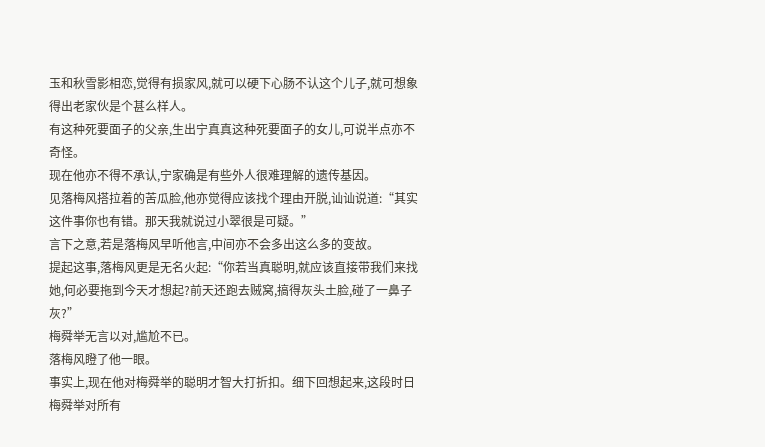玉和秋雪影相恋,觉得有损家风,就可以硬下心肠不认这个儿子,就可想象得出老家伙是个甚么样人。
有这种死要面子的父亲,生出宁真真这种死要面子的女儿,可说半点亦不奇怪。
现在他亦不得不承认,宁家确是有些外人很难理解的遗传基因。
见落梅风搭拉着的苦瓜脸,他亦觉得应该找个理由开脱,讪讪说道:“其实这件事你也有错。那天我就说过小翠很是可疑。”
言下之意,若是落梅风早听他言,中间亦不会多出这么多的变故。
提起这事,落梅风更是无名火起:“你若当真聪明,就应该直接带我们来找她,何必要拖到今天才想起?前天还跑去贼窝,搞得灰头土脸,碰了一鼻子灰?”
梅舜举无言以对,尴尬不已。
落梅风瞪了他一眼。
事实上,现在他对梅舜举的聪明才智大打折扣。细下回想起来,这段时日梅舜举对所有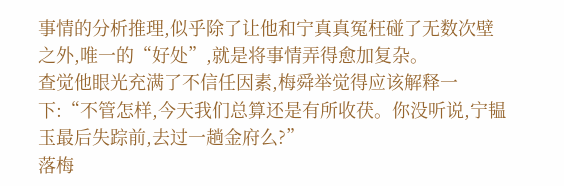事情的分析推理,似乎除了让他和宁真真冤枉碰了无数次壁之外,唯一的“好处”,就是将事情弄得愈加复杂。
查觉他眼光充满了不信任因素,梅舜举觉得应该解释一下:“不管怎样,今天我们总算还是有所收茯。你没听说,宁韫玉最后失踪前,去过一趟金府么?”
落梅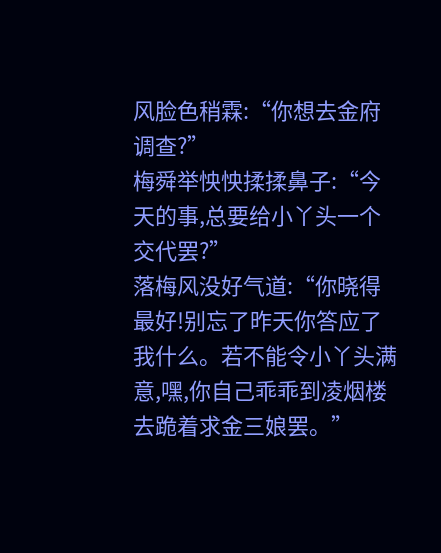风脸色稍霖:“你想去金府调查?”
梅舜举怏怏揉揉鼻子:“今天的事,总要给小丫头一个交代罢?”
落梅风没好气道:“你晓得最好!别忘了昨天你答应了我什么。若不能令小丫头满意,嘿,你自己乖乖到凌烟楼去跪着求金三娘罢。”